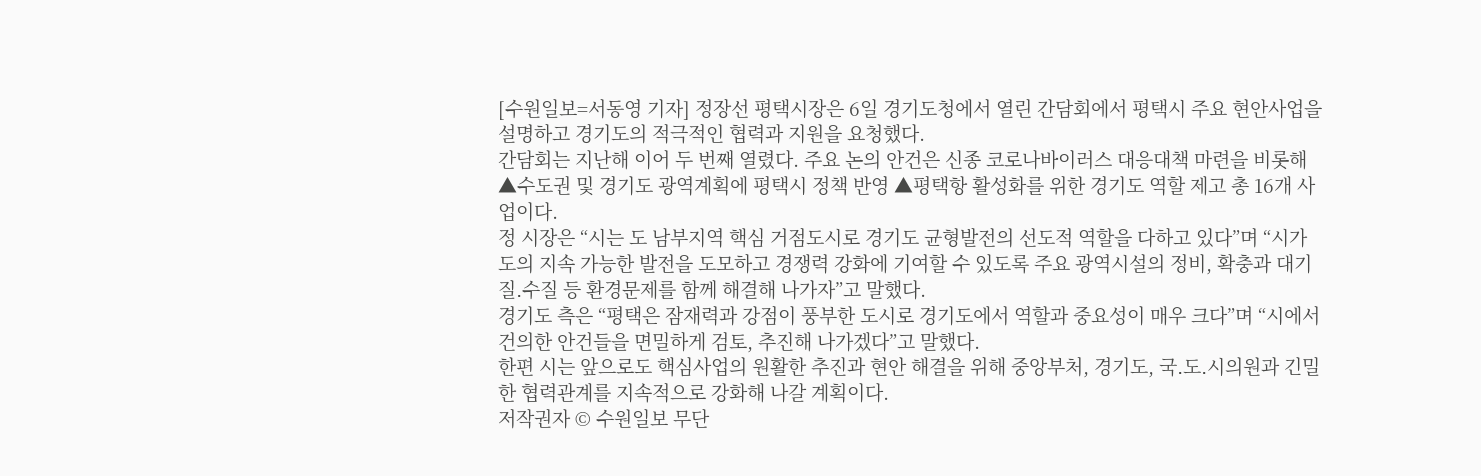[수원일보=서동영 기자] 정장선 평택시장은 6일 경기도청에서 열린 간담회에서 평택시 주요 현안사업을 설명하고 경기도의 적극적인 협력과 지원을 요청했다.
간담회는 지난해 이어 두 번째 열렸다. 주요 논의 안건은 신종 코로나바이러스 대응대책 마련을 비롯해 ▲수도권 및 경기도 광역계획에 평택시 정책 반영 ▲평택항 활성화를 위한 경기도 역할 제고 총 16개 사업이다.
정 시장은 “시는 도 남부지역 핵심 거점도시로 경기도 균형발전의 선도적 역할을 다하고 있다”며 “시가 도의 지속 가능한 발전을 도모하고 경쟁력 강화에 기여할 수 있도록 주요 광역시설의 정비, 확충과 대기질․수질 등 환경문제를 함께 해결해 나가자”고 말했다.
경기도 측은 “평택은 잠재력과 강점이 풍부한 도시로 경기도에서 역할과 중요성이 매우 크다”며 “시에서 건의한 안건들을 면밀하게 검토, 추진해 나가겠다”고 말했다.
한편 시는 앞으로도 핵심사업의 원활한 추진과 현안 해결을 위해 중앙부처, 경기도, 국․도․시의원과 긴밀한 협력관계를 지속적으로 강화해 나갈 계획이다.
저작권자 © 수원일보 무단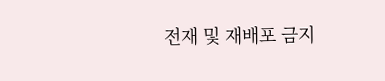전재 및 재배포 금지